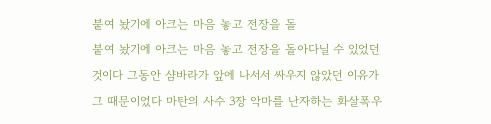붙여 놨기에 아크는 마음 놓고 전장을 돌
붙여 놨기에 아크는 마음 놓고 전장을 돌아다닐 수 있었던 것이다 그동안 샴바라가 앞에 나서서 싸우지 않았던 이유가 그 때문이었다 마탄의 사수 3장 악마를 난자하는 화살폭우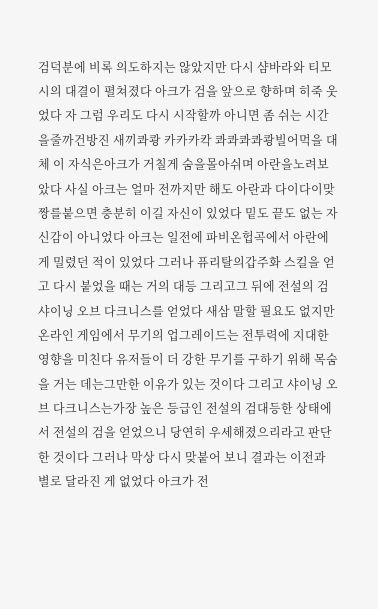검덕분에 비록 의도하지는 않았지만 다시 샴바라와 티모시의 대결이 펼쳐졌다 아크가 검을 앞으로 향하며 히죽 웃었다 자 그럼 우리도 다시 시작할까 아니면 좀 쉬는 시간을줄까건방진 새끼콰쾅 카카카칵 콰콰콰콰쾅빌어먹을 대체 이 자식은아크가 거칠게 숨을몰아쉬며 아란을노려보았다 사실 아크는 얼마 전까지만 해도 아란과 다이다이맞짱를붙으면 충분히 이길 자신이 있었다 밑도 끝도 없는 자신감이 아니었다 아크는 일전에 파비온헙곡에서 아란에게 밀렸던 적이 있었다 그러나 퓨리탈의갑주화 스킬을 얻고 다시 붙었을 때는 거의 대등 그리고그 뒤에 전설의 검 샤이닝 오브 다크니스를 얻었다 새삼 말할 필요도 없지만 온라인 게임에서 무기의 업그레이드는 전투력에 지대한 영향을 미친다 유저들이 더 강한 무기를 구하기 위해 목숨을 거는 데는그만한 이유가 있는 것이다 그리고 샤이닝 오브 다크니스는가장 높은 등급인 전설의 검대등한 상태에서 전설의 검을 얻었으니 당연히 우세해졌으리라고 판단한 것이다 그러나 막상 다시 맞붙어 보니 결과는 이전과 별로 달라진 게 없었다 아크가 전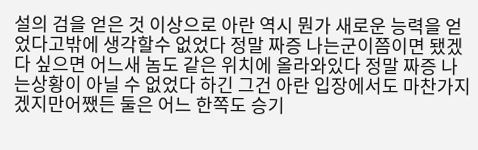설의 검을 얻은 것 이상으로 아란 역시 뭔가 새로운 능력을 얻었다고밖에 생각할수 없었다 정말 짜증 나는군이쯤이면 됐겠다 싶으면 어느새 놈도 같은 위치에 올라와있다 정말 짜증 나는상황이 아닐 수 없었다 하긴 그건 아란 입장에서도 마찬가지겠지만어쨌든 둘은 어느 한쪽도 승기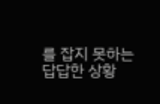를 잡지 못하는 답답한 상황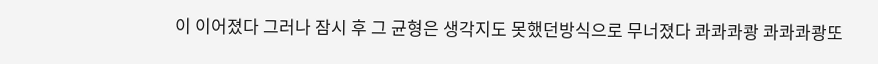이 이어졌다 그러나 잠시 후 그 균형은 생각지도 못했던방식으로 무너졌다 콰콰콰쾅 콰콰콰쾅또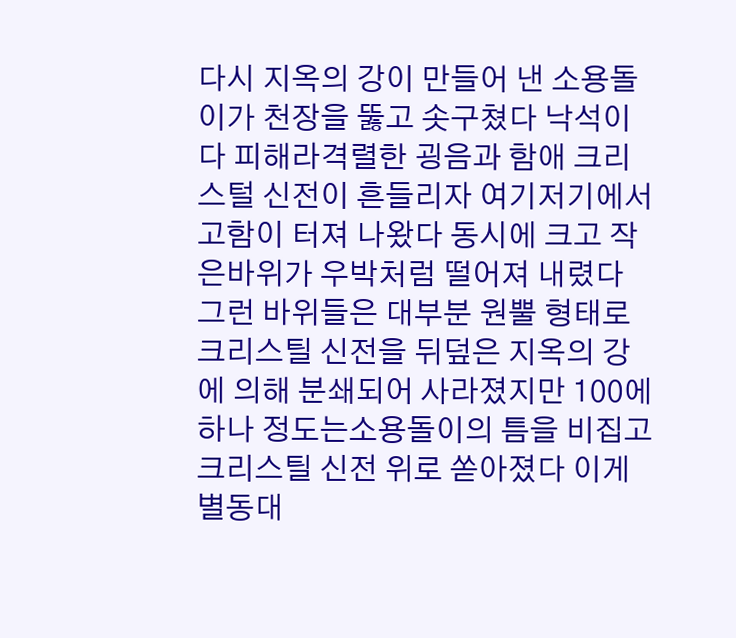다시 지옥의 강이 만들어 낸 소용돌이가 천장을 뚫고 솟구쳤다 낙석이다 피해라격렬한 굉음과 함애 크리스털 신전이 흔들리자 여기저기에서 고함이 터져 나왔다 동시에 크고 작은바위가 우박처럼 떨어져 내렸다 그런 바위들은 대부분 원뿔 형태로 크리스틸 신전을 뒤덮은 지옥의 강에 의해 분쇄되어 사라졌지만 100에 하나 정도는소용돌이의 틈을 비집고 크리스틸 신전 위로 쏟아졌다 이게 별동대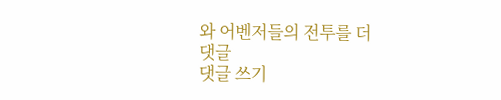와 어벤저들의 전투를 더
댓글
댓글 쓰기